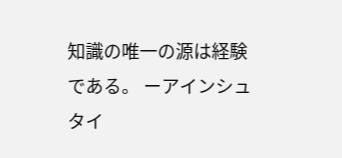知識の唯一の源は経験である。 ーアインシュタイ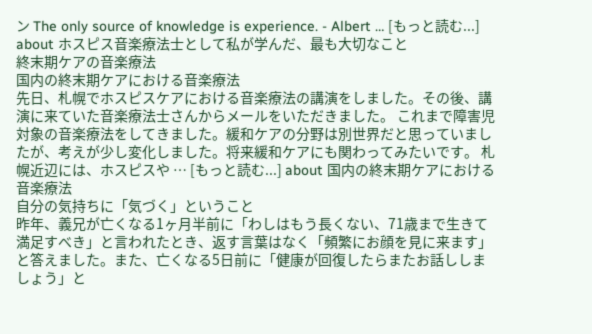ン The only source of knowledge is experience. - Albert … [もっと読む...] about ホスピス音楽療法士として私が学んだ、最も大切なこと
終末期ケアの音楽療法
国内の終末期ケアにおける音楽療法
先日、札幌でホスピスケアにおける音楽療法の講演をしました。その後、講演に来ていた音楽療法士さんからメールをいただきました。 これまで障害児対象の音楽療法をしてきました。緩和ケアの分野は別世界だと思っていましたが、考えが少し変化しました。将来緩和ケアにも関わってみたいです。 札幌近辺には、ホスピスや … [もっと読む...] about 国内の終末期ケアにおける音楽療法
自分の気持ちに「気づく」ということ
昨年、義兄が亡くなる1ヶ月半前に「わしはもう長くない、71歳まで生きて満足すべき」と言われたとき、返す言葉はなく「頻繁にお顔を見に来ます」と答えました。また、亡くなる5日前に「健康が回復したらまたお話ししましょう」と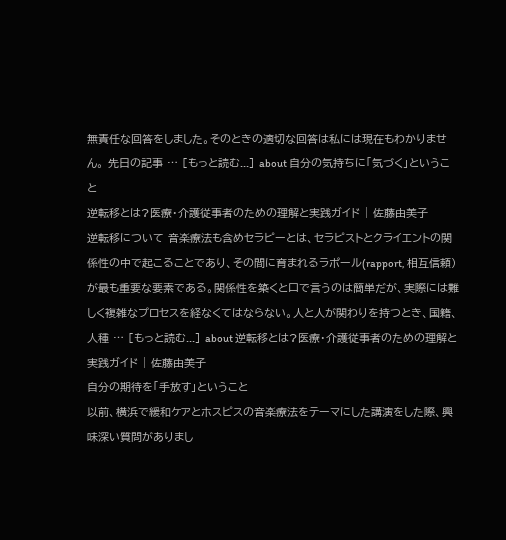無責任な回答をしました。そのときの適切な回答は私には現在もわかりません。 先日の記事 … [もっと読む...] about 自分の気持ちに「気づく」ということ
逆転移とは?医療・介護従事者のための理解と実践ガイド | 佐藤由美子
逆転移について 音楽療法も含めセラピーとは、セラピストとクライエントの関係性の中で起こることであり、その間に育まれるラポール(rapport, 相互信頼)が最も重要な要素である。関係性を築くと口で言うのは簡単だが、実際には難しく複雑なプロセスを経なくてはならない。人と人が関わりを持つとき、国籍、人種 … [もっと読む...] about 逆転移とは?医療・介護従事者のための理解と実践ガイド | 佐藤由美子
自分の期待を「手放す」ということ
以前、横浜で緩和ケアとホスピスの音楽療法をテーマにした講演をした際、興味深い質問がありまし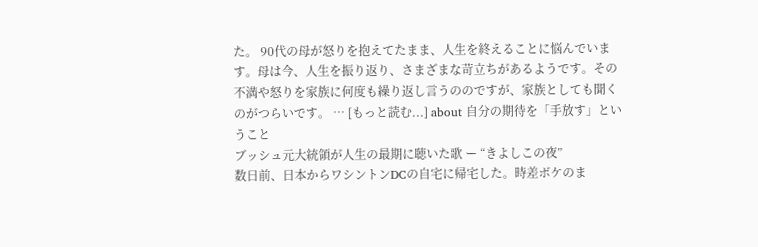た。 90代の母が怒りを抱えてたまま、人生を終えることに悩んでいます。母は今、人生を振り返り、さまざまな苛立ちがあるようです。その不満や怒りを家族に何度も繰り返し言うののですが、家族としても聞くのがつらいです。 … [もっと読む...] about 自分の期待を「手放す」ということ
ブッシュ元大統領が人生の最期に聴いた歌 ー “きよしこの夜”
数日前、日本からワシントンDCの自宅に帰宅した。時差ボケのま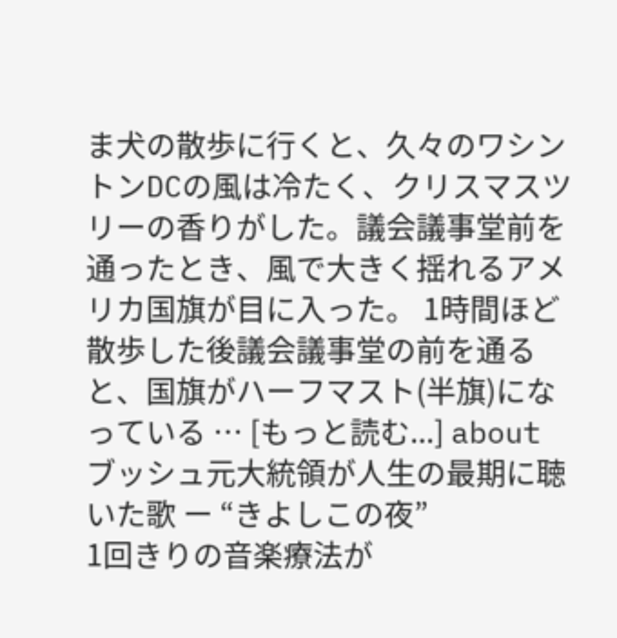ま犬の散歩に行くと、久々のワシントンDCの風は冷たく、クリスマスツリーの香りがした。議会議事堂前を通ったとき、風で大きく揺れるアメリカ国旗が目に入った。 1時間ほど散歩した後議会議事堂の前を通ると、国旗がハーフマスト(半旗)になっている … [もっと読む...] about ブッシュ元大統領が人生の最期に聴いた歌 ー “きよしこの夜”
1回きりの音楽療法が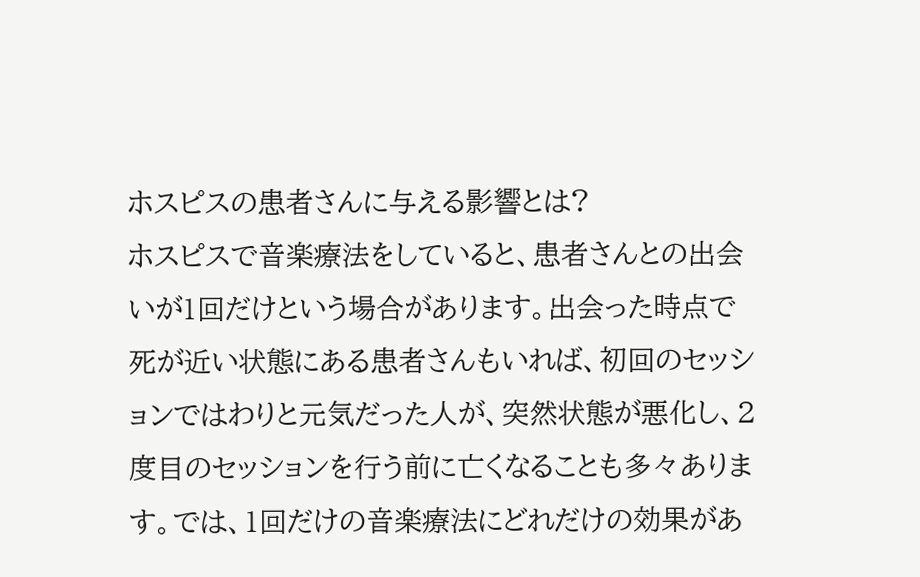ホスピスの患者さんに与える影響とは?
ホスピスで音楽療法をしていると、患者さんとの出会いが1回だけという場合があります。出会った時点で死が近い状態にある患者さんもいれば、初回のセッションではわりと元気だった人が、突然状態が悪化し、2度目のセッションを行う前に亡くなることも多々あります。では、1回だけの音楽療法にどれだけの効果があ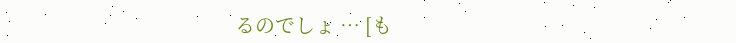るのでしょ … [も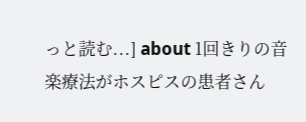っと読む...] about 1回きりの音楽療法がホスピスの患者さん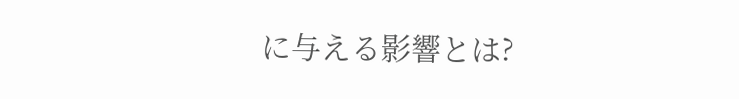に与える影響とは?